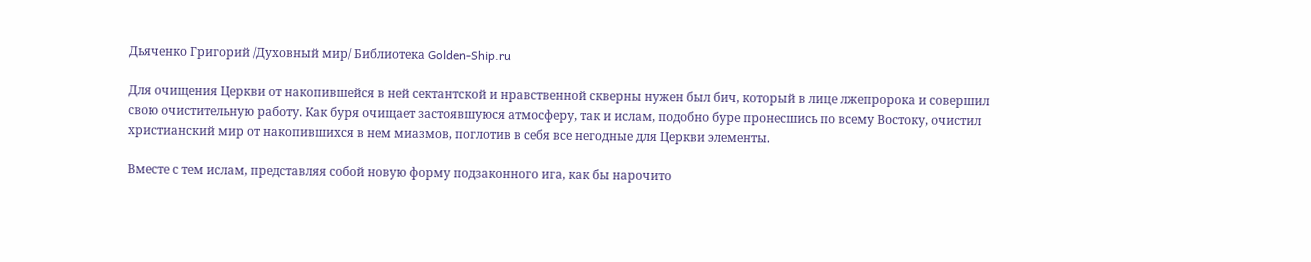Дьяченко Григорий /Духовный мир/ Библиотека Golden-Ship.ru

Для очищения Церкви от накопившейся в ней сектантской и нравственной скверны нужен был бич, который в лице лжепророка и совершил свою очистительную работу. Как буря очищает застоявшуюся атмосферу, так и ислам, подобно буре пронесшись по всему Востоку, очистил христианский мир от накопившихся в нем миазмов, поглотив в себя все негодные для Церкви элементы.

Вместе с тем ислам, представляя собой новую форму подзаконного ига, как бы нарочито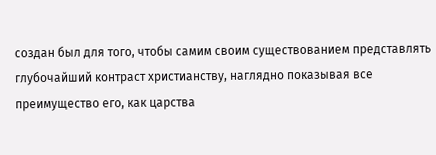создан был для того, чтобы самим своим существованием представлять глубочайший контраст христианству, наглядно показывая все преимущество его, как царства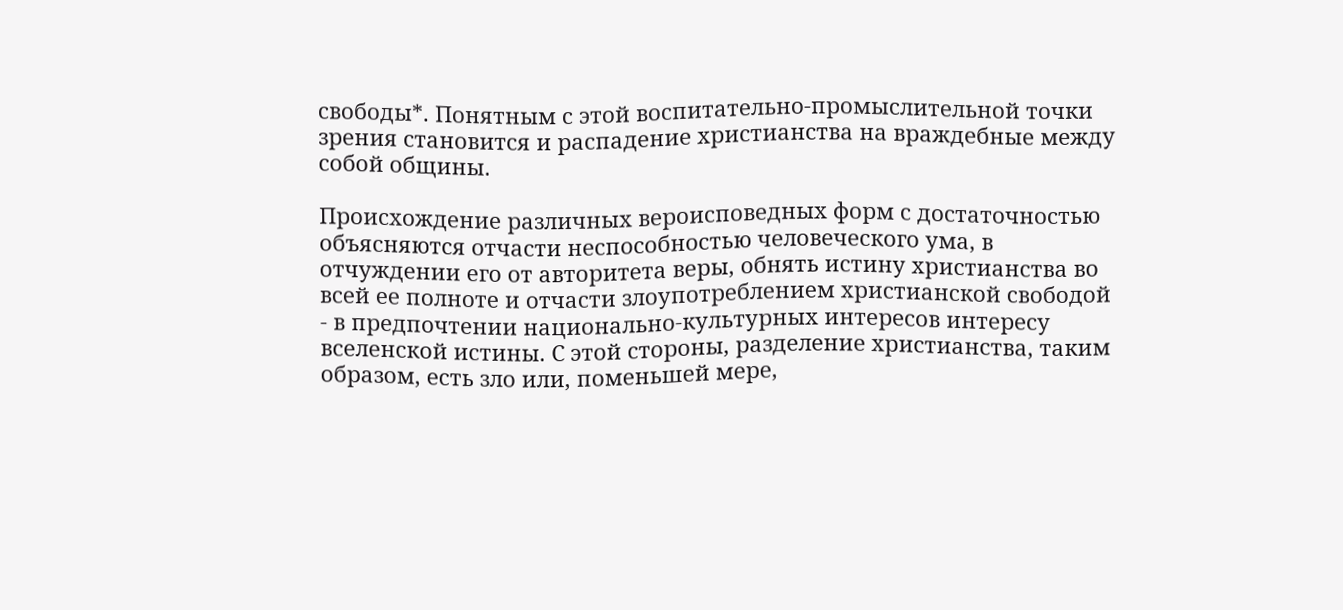свободы*. Понятным с этой воспитательно-промыслительной точки зрения становится и распадение христианства на враждебные между собой общины.

Происхождение различных вероисповедных форм с достаточностью объясняются отчасти неспособностью человеческого ума, в отчуждении его от авторитета веры, обнять истину христианства во всей ее полноте и отчасти злоупотреблением христианской свободой - в предпочтении национально-культурных интересов интересу вселенской истины. С этой стороны, разделение христианства, таким образом, есть зло или, поменьшей мере,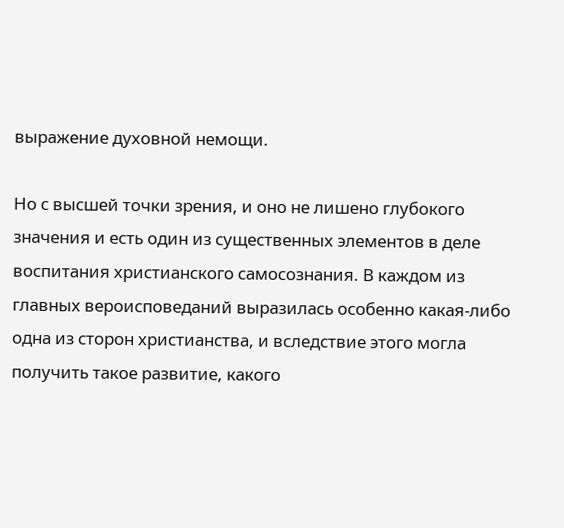выражение духовной немощи.

Но с высшей точки зрения, и оно не лишено глубокого значения и есть один из существенных элементов в деле воспитания христианского самосознания. В каждом из главных вероисповеданий выразилась особенно какая-либо одна из сторон христианства, и вследствие этого могла получить такое развитие, какого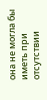она не могла бы иметь при отсутствии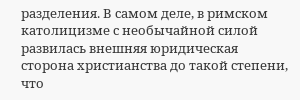разделения. В самом деле, в римском католицизме с необычайной силой развилась внешняя юридическая сторона христианства до такой степени, что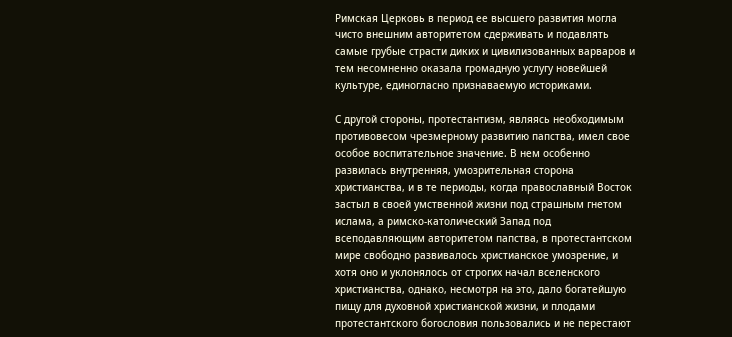Римская Церковь в период ее высшего развития могла чисто внешним авторитетом сдерживать и подавлять самые грубые страсти диких и цивилизованных варваров и тем несомненно оказала громадную услугу новейшей культуре, единогласно признаваемую историками.

С другой стороны, протестантизм, являясь необходимым противовесом чрезмерному развитию папства, имел свое особое воспитательное значение. В нем особенно развилась внутренняя, умозрительная сторона христианства, и в те периоды, когда православный Восток застыл в своей умственной жизни под страшным гнетом ислама, а римско-католический Запад под всеподавляющим авторитетом папства, в протестантском мире свободно развивалось христианское умозрение, и хотя оно и уклонялось от строгих начал вселенского христианства, однако, несмотря на это, дало богатейшую пищу для духовной христианской жизни, и плодами протестантского богословия пользовались и не перестают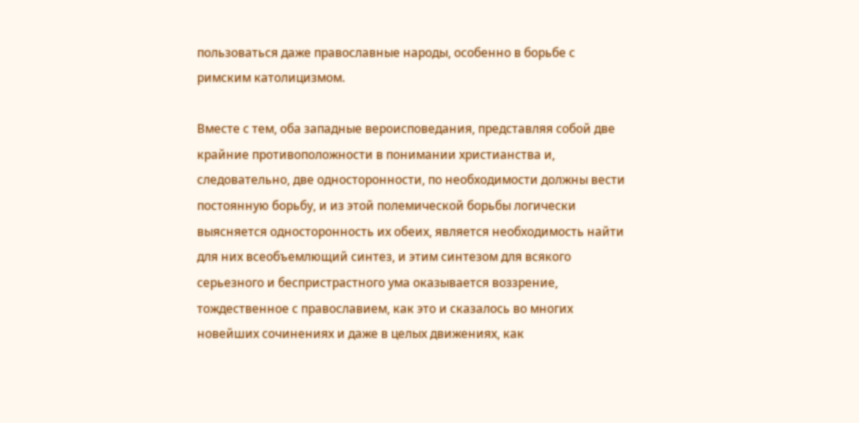пользоваться даже православные народы, особенно в борьбе с римским католицизмом.

Вместе с тем, оба западные вероисповедания, представляя собой две крайние противоположности в понимании христианства и, следовательно, две односторонности, по необходимости должны вести постоянную борьбу, и из этой полемической борьбы логически выясняется односторонность их обеих, является необходимость найти для них всеобъемлющий синтез, и этим синтезом для всякого серьезного и беспристрастного ума оказывается воззрение, тождественное с православием, как это и сказалось во многих новейших сочинениях и даже в целых движениях, как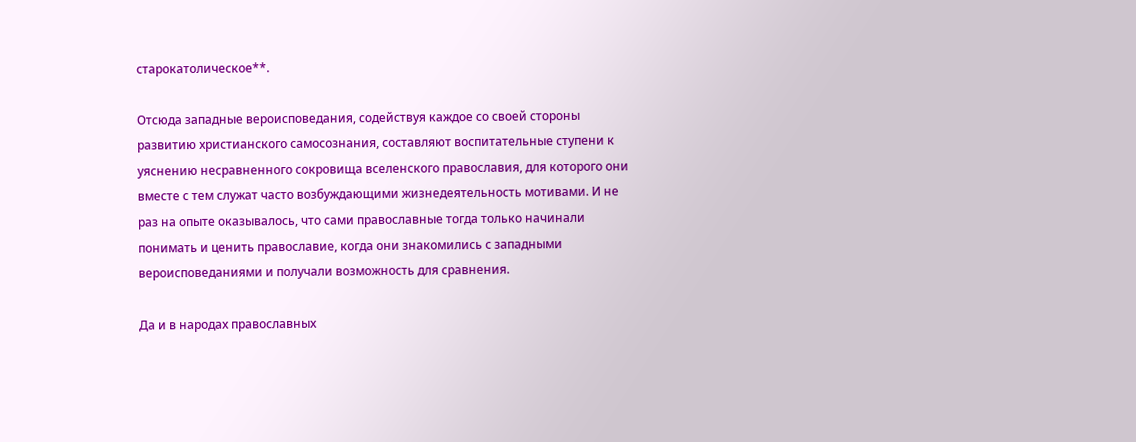старокатолическое**.

Отсюда западные вероисповедания, содействуя каждое со своей стороны развитию христианского самосознания, составляют воспитательные ступени к уяснению несравненного сокровища вселенского православия, для которого они вместе с тем служат часто возбуждающими жизнедеятельность мотивами. И не раз на опыте оказывалось, что сами православные тогда только начинали понимать и ценить православие, когда они знакомились с западными вероисповеданиями и получали возможность для сравнения.

Да и в народах православных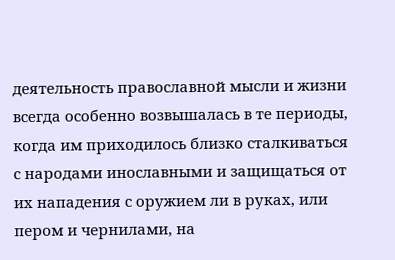деятельность православной мысли и жизни всегда особенно возвышалась в те периоды, когда им приходилось близко сталкиваться с народами инославными и защищаться от их нападения с оружием ли в руках, или пером и чернилами, на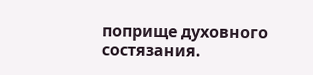поприще духовного состязания.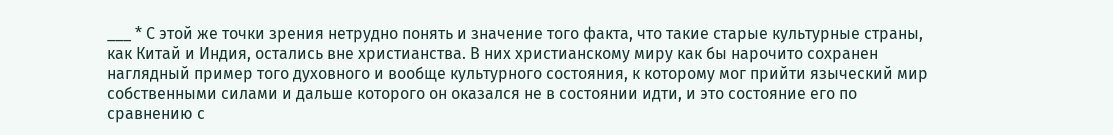___ * С этой же точки зрения нетрудно понять и значение того факта, что такие старые культурные страны, как Китай и Индия, остались вне христианства. В них христианскому миру как бы нарочито сохранен наглядный пример того духовного и вообще культурного состояния, к которому мог прийти языческий мир собственными силами и дальше которого он оказался не в состоянии идти, и это состояние его по сравнению с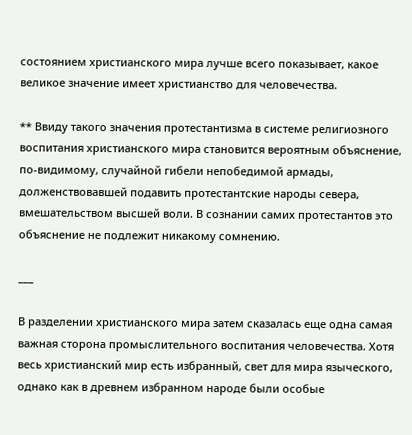состоянием христианского мира лучше всего показывает, какое великое значение имеет христианство для человечества.

** Ввиду такого значения протестантизма в системе религиозного воспитания христианского мира становится вероятным объяснение, по-видимому, случайной гибели непобедимой армады, долженствовавшей подавить протестантские народы севера, вмешательством высшей воли. В сознании самих протестантов это объяснение не подлежит никакому сомнению.

___

В разделении христианского мира затем сказалась еще одна самая важная сторона промыслительного воспитания человечества. Хотя весь христианский мир есть избранный, свет для мира языческого, однако как в древнем избранном народе были особые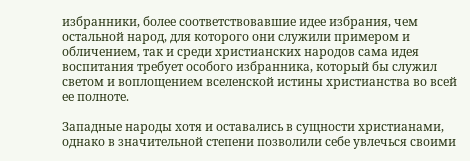избранники, более соответствовавшие идее избрания, чем остальной народ, для которого они служили примером и обличением, так и среди христианских народов сама идея воспитания требует особого избранника, который бы служил светом и воплощением вселенской истины христианства во всей ее полноте.

Западные народы хотя и оставались в сущности христианами, однако в значительной степени позволили себе увлечься своими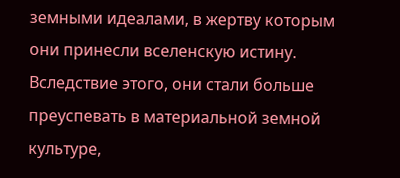земными идеалами, в жертву которым они принесли вселенскую истину. Вследствие этого, они стали больше преуспевать в материальной земной культуре,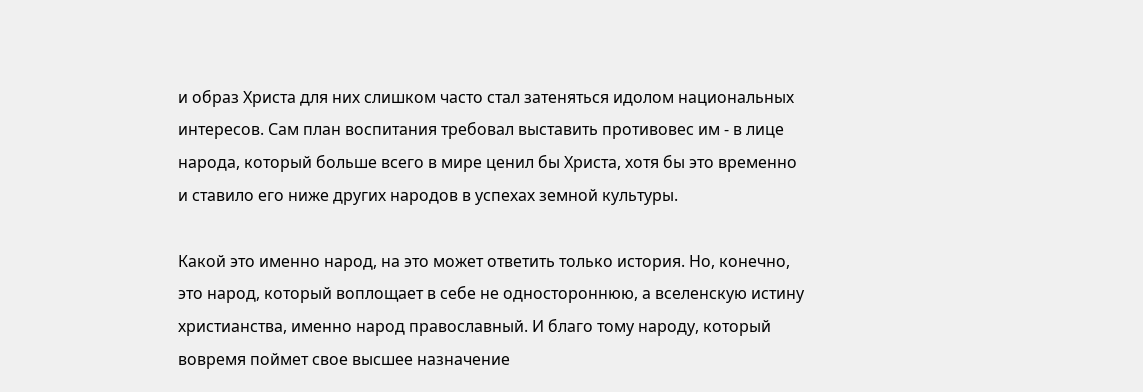и образ Христа для них слишком часто стал затеняться идолом национальных интересов. Сам план воспитания требовал выставить противовес им - в лице народа, который больше всего в мире ценил бы Христа, хотя бы это временно и ставило его ниже других народов в успехах земной культуры.

Какой это именно народ, на это может ответить только история. Но, конечно, это народ, который воплощает в себе не одностороннюю, а вселенскую истину христианства, именно народ православный. И благо тому народу, который вовремя поймет свое высшее назначение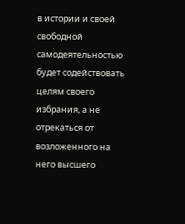в истории и своей свободной самодеятельностью будет содействовать целям своего избрания, а не отрекаться от возложенного на него высшего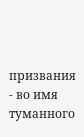призвания - во имя туманного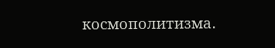космополитизма.